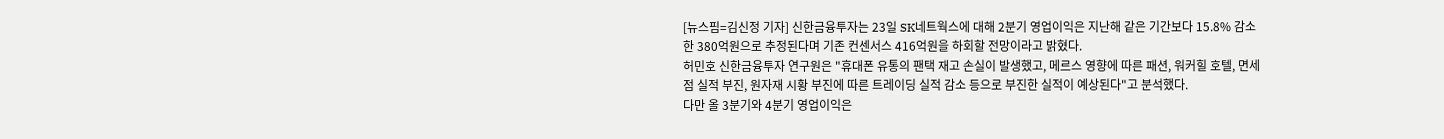[뉴스핌=김신정 기자] 신한금융투자는 23일 SK네트웍스에 대해 2분기 영업이익은 지난해 같은 기간보다 15.8% 감소한 380억원으로 추정된다며 기존 컨센서스 416억원을 하회할 전망이라고 밝혔다.
허민호 신한금융투자 연구원은 "휴대폰 유통의 팬택 재고 손실이 발생했고, 메르스 영향에 따른 패션, 워커힐 호텔, 면세점 실적 부진, 원자재 시황 부진에 따른 트레이딩 실적 감소 등으로 부진한 실적이 예상된다"고 분석했다.
다만 올 3분기와 4분기 영업이익은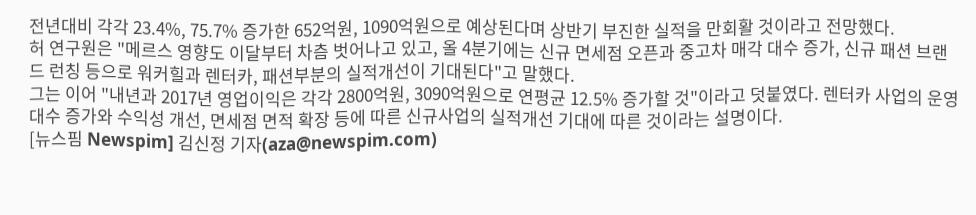전년대비 각각 23.4%, 75.7% 증가한 652억원, 1090억원으로 예상된다며 상반기 부진한 실적을 만회활 것이라고 전망했다.
허 연구원은 "메르스 영향도 이달부터 차츰 벗어나고 있고, 올 4분기에는 신규 면세점 오픈과 중고차 매각 대수 증가, 신규 패션 브랜드 런칭 등으로 워커힐과 렌터카, 패션부분의 실적개선이 기대된다"고 말했다.
그는 이어 "내년과 2017년 영업이익은 각각 2800억원, 3090억원으로 연평균 12.5% 증가할 것"이라고 덧붙였다. 렌터카 사업의 운영대수 증가와 수익성 개선, 면세점 면적 확장 등에 따른 신규사업의 실적개선 기대에 따른 것이라는 설명이다.
[뉴스핌 Newspim] 김신정 기자(aza@newspim.com)